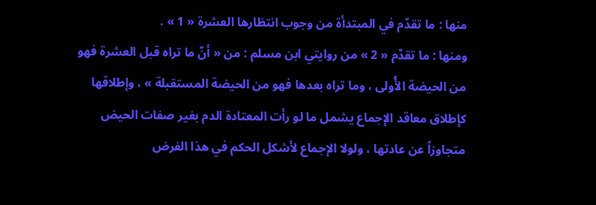منها : ما تقدّم في المبتدأة من وجوب انتظارها العشرة « 1 » .
ومنها : ما تقدّم « 2 » من روايتي ابن مسلم : من « أنّ ما تراه قبل العشرة فهو من الحيضة الأُولى ، وما تراه بعدها فهو من الحيضة المستقبلة » ، وإطلاقها كإطلاق معاقد الإجماع يشمل ما لو رأت المعتادة الدم بغير صفات الحيض متجاوزاً عن عادتها ، ولولا الإجماع لأشكل الحكم في هذا الفرض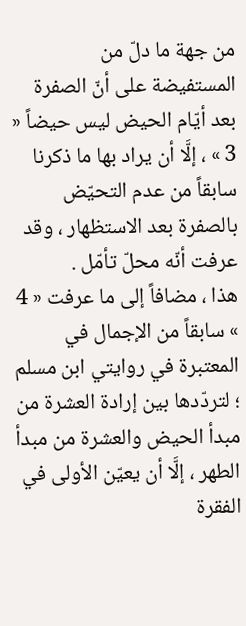من جهة ما دلّ من المستفيضة على أنّ الصفرة بعد أيّام الحيض ليس حيضاً « 3 » ، إلَّا أن يراد بها ما ذكرنا سابقاً من عدم التحيّض بالصفرة بعد الاستظهار ، وقد عرفت أنّه محلّ تأمّل .
هذا ، مضافاً إلى ما عرفت « 4 » سابقاً من الإجمال في المعتبرة في روايتي ابن مسلم ؛ لتردّدها بين إرادة العشرة من مبدأ الحيض والعشرة من مبدأ الطهر ، إلَّا أن يعيّن الأولى في الفقرة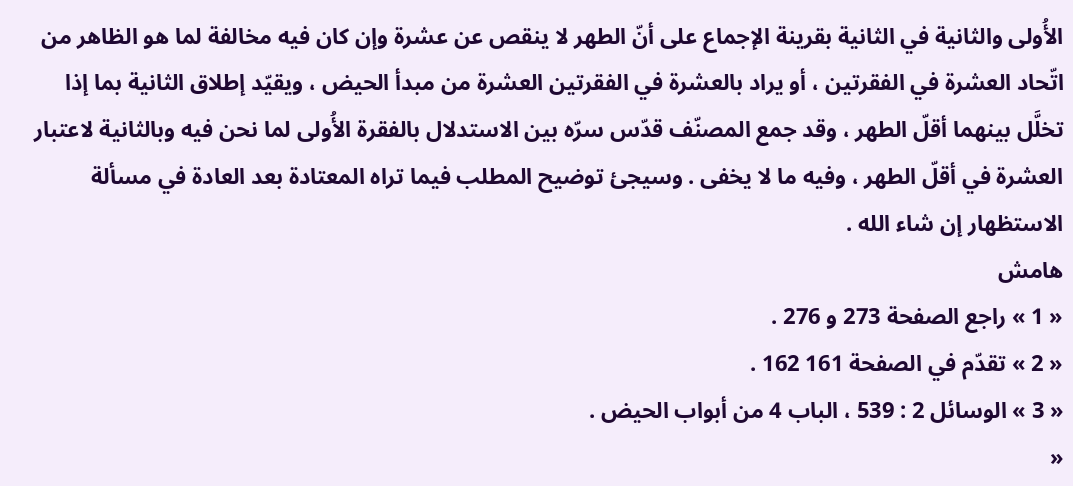الأُولى والثانية في الثانية بقرينة الإجماع على أنّ الطهر لا ينقص عن عشرة وإن كان فيه مخالفة لما هو الظاهر من اتّحاد العشرة في الفقرتين ، أو يراد بالعشرة في الفقرتين العشرة من مبدأ الحيض ، ويقيّد إطلاق الثانية بما إذا تخلَّل بينهما أقلّ الطهر ، وقد جمع المصنّف قدّس سرّه بين الاستدلال بالفقرة الأُولى لما نحن فيه وبالثانية لاعتبار العشرة في أقلّ الطهر ، وفيه ما لا يخفى . وسيجئ توضيح المطلب فيما تراه المعتادة بعد العادة في مسألة الاستظهار إن شاء الله .
هامش
« 1 » راجع الصفحة 273 و 276 .
« 2 » تقدّم في الصفحة 161 162 .
« 3 » الوسائل 2 : 539 ، الباب 4 من أبواب الحيض .
«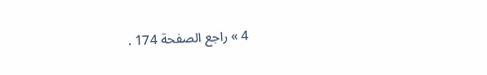4 » راجع الصفحة 174 .